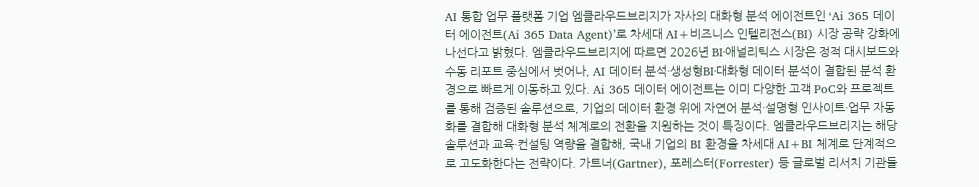AI 통합 업무 플랫폼 기업 엠클라우드브리지가 자사의 대화형 분석 에이전트인 ‘Ai 365 데이터 에이전트(Ai 365 Data Agent)’로 차세대 AI+비즈니스 인텔리전스(BI) 시장 공략 강화에 나선다고 밝혔다. 엠클라우드브리지에 따르면 2026년 BI·애널리틱스 시장은 정적 대시보드와 수동 리포트 중심에서 벗어나, AI 데이터 분석·생성형BI·대화형 데이터 분석이 결합된 분석 환경으로 빠르게 이동하고 있다. Ai 365 데이터 에이전트는 이미 다양한 고객 PoC와 프로젝트를 통해 검증된 솔루션으로, 기업의 데이터 환경 위에 자연어 분석·설명형 인사이트·업무 자동화를 결합해 대화형 분석 체계로의 전환을 지원하는 것이 특징이다. 엠클라우드브리지는 해당 솔루션과 교육·컨설팅 역량을 결합해, 국내 기업의 BI 환경을 차세대 AI+BI 체계로 단계적으로 고도화한다는 전략이다. 가트너(Gartner), 포레스터(Forrester) 등 글로벌 리서치 기관들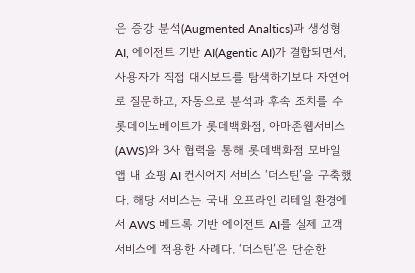은 증강 분석(Augmented Analtics)과 생성형 AI, 에이전트 기반 AI(Agentic AI)가 결합되면서, 사용자가 직접 대시보드를 탐색하기보다 자연어로 질문하고, 자동으로 분석과 후속 조치를 수
롯데이노베이트가 롯데백화점, 아마존웹서비스(AWS)와 3사 협력을 통해 롯데백화점 모바일 앱 내 쇼핑 AI 컨시어지 서비스 ‘더스틴’을 구축했다. 해당 서비스는 국내 오프라인 리테일 환경에서 AWS 베드록 기반 에이전트 AI를 실제 고객 서비스에 적용한 사례다. ‘더스틴’은 단순한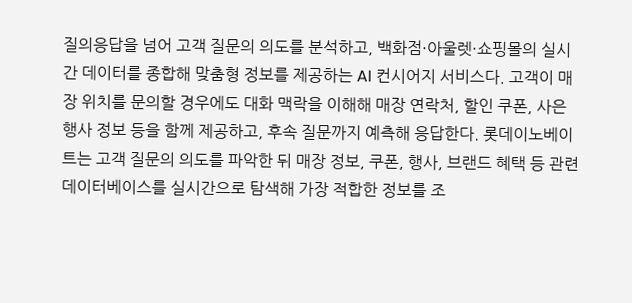질의응답을 넘어 고객 질문의 의도를 분석하고, 백화점·아울렛·쇼핑몰의 실시간 데이터를 종합해 맞춤형 정보를 제공하는 AI 컨시어지 서비스다. 고객이 매장 위치를 문의할 경우에도 대화 맥락을 이해해 매장 연락처, 할인 쿠폰, 사은행사 정보 등을 함께 제공하고, 후속 질문까지 예측해 응답한다. 롯데이노베이트는 고객 질문의 의도를 파악한 뒤 매장 정보, 쿠폰, 행사, 브랜드 혜택 등 관련 데이터베이스를 실시간으로 탐색해 가장 적합한 정보를 조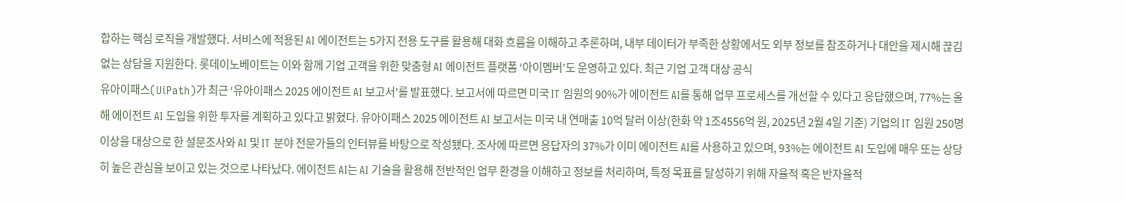합하는 핵심 로직을 개발했다. 서비스에 적용된 AI 에이전트는 5가지 전용 도구를 활용해 대화 흐름을 이해하고 추론하며, 내부 데이터가 부족한 상황에서도 외부 정보를 참조하거나 대안을 제시해 끊김 없는 상담을 지원한다. 롯데이노베이트는 이와 함께 기업 고객을 위한 맞춤형 AI 에이전트 플랫폼 ‘아이멤버’도 운영하고 있다. 최근 기업 고객 대상 공식
유아이패스(UiPath)가 최근 ‘유아이패스 2025 에이전트 AI 보고서’를 발표했다. 보고서에 따르면 미국 IT 임원의 90%가 에이전트 AI를 통해 업무 프로세스를 개선할 수 있다고 응답했으며, 77%는 올해 에이전트 AI 도입을 위한 투자를 계획하고 있다고 밝혔다. 유아이패스 2025 에이전트 AI 보고서는 미국 내 연매출 10억 달러 이상(한화 약 1조4556억 원, 2025년 2월 4일 기준) 기업의 IT 임원 250명 이상을 대상으로 한 설문조사와 AI 및 IT 분야 전문가들의 인터뷰를 바탕으로 작성됐다. 조사에 따르면 응답자의 37%가 이미 에이전트 AI를 사용하고 있으며, 93%는 에이전트 AI 도입에 매우 또는 상당히 높은 관심을 보이고 있는 것으로 나타났다. 에이전트 AI는 AI 기술을 활용해 전반적인 업무 환경을 이해하고 정보를 처리하며, 특정 목표를 달성하기 위해 자율적 혹은 반자율적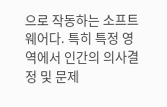으로 작동하는 소프트웨어다. 특히 특정 영역에서 인간의 의사결정 및 문제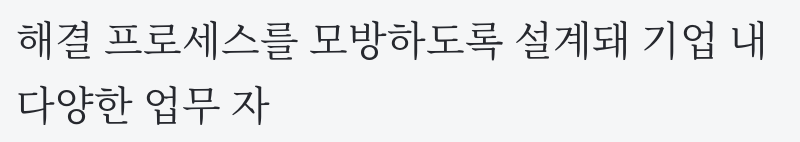해결 프로세스를 모방하도록 설계돼 기업 내 다양한 업무 자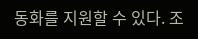동화를 지원할 수 있다. 조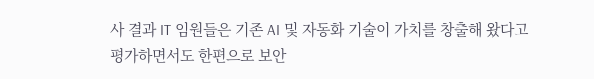사 결과 IT 임원들은 기존 AI 및 자동화 기술이 가치를 창출해 왔다고 평가하면서도 한편으로 보안